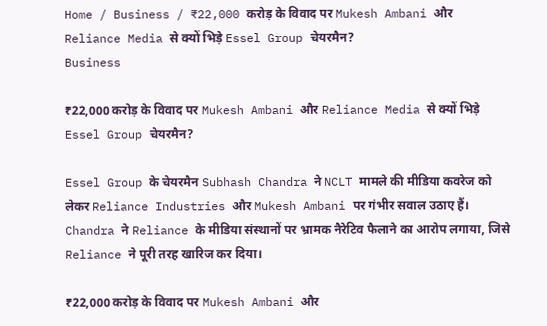Home / Business / ₹22,000 करोड़ के विवाद पर Mukesh Ambani और Reliance Media से क्यों भिड़े Essel Group चेयरमैन?
Business

₹22,000 करोड़ के विवाद पर Mukesh Ambani और Reliance Media से क्यों भिड़े Essel Group चेयरमैन?

Essel Group के चेयरमैन Subhash Chandra ने NCLT मामले की मीडिया कवरेज को लेकर Reliance Industries और Mukesh Ambani पर गंभीर सवाल उठाए हैं। Chandra ने Reliance के मीडिया संस्थानों पर भ्रामक नैरेटिव फैलाने का आरोप लगाया, जिसे Reliance ने पूरी तरह खारिज कर दिया।

₹22,000 करोड़ के विवाद पर Mukesh Ambani और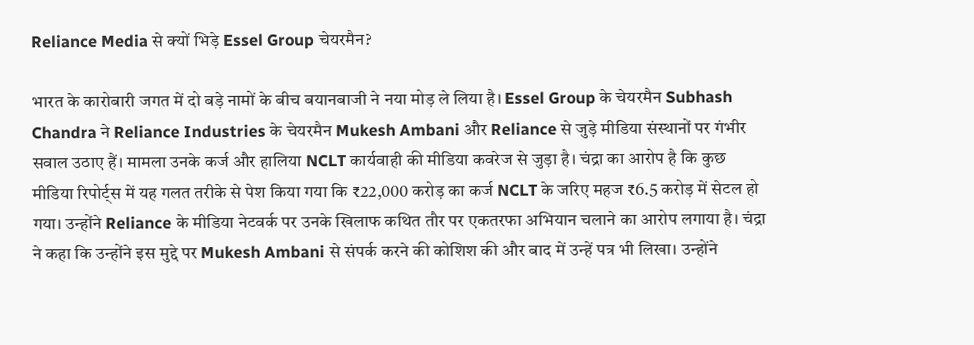Reliance Media से क्यों भिड़े Essel Group चेयरमैन?

भारत के कारोबारी जगत में दो बड़े नामों के बीच बयानबाजी ने नया मोड़ ले लिया है। Essel Group के चेयरमैन Subhash Chandra ने Reliance Industries के चेयरमैन Mukesh Ambani और Reliance से जुड़े मीडिया संस्थानों पर गंभीर सवाल उठाए हैं। मामला उनके कर्ज और हालिया NCLT कार्यवाही की मीडिया कवरेज से जुड़ा है। चंद्रा का आरोप है कि कुछ मीडिया रिपोर्ट्स में यह गलत तरीके से पेश किया गया कि ₹22,000 करोड़ का कर्ज NCLT के जरिए महज ₹6.5 करोड़ में सेटल हो गया। उन्होंने Reliance के मीडिया नेटवर्क पर उनके खिलाफ कथित तौर पर एकतरफा अभियान चलाने का आरोप लगाया है। चंद्रा ने कहा कि उन्होंने इस मुद्दे पर Mukesh Ambani से संपर्क करने की कोशिश की और बाद में उन्हें पत्र भी लिखा। उन्होंने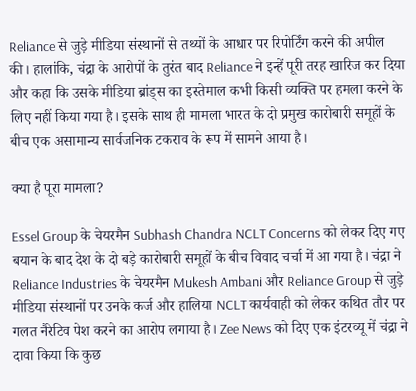Reliance से जुड़े मीडिया संस्थानों से तथ्यों के आधार पर रिपोर्टिंग करने की अपील की। हालांकि, चंद्रा के आरोपों के तुरंत बाद Reliance ने इन्हें पूरी तरह खारिज कर दिया और कहा कि उसके मीडिया ब्रांड्स का इस्तेमाल कभी किसी व्यक्ति पर हमला करने के लिए नहीं किया गया है। इसके साथ ही मामला भारत के दो प्रमुख कारोबारी समूहों के बीच एक असामान्य सार्वजनिक टकराव के रूप में सामने आया है।

क्या है पूरा मामला?

Essel Group के चेयरमैन Subhash Chandra NCLT Concerns को लेकर दिए गए बयान के बाद देश के दो बड़े कारोबारी समूहों के बीच विवाद चर्चा में आ गया है। चंद्रा ने Reliance Industries के चेयरमैन Mukesh Ambani और Reliance Group से जुड़े मीडिया संस्थानों पर उनके कर्ज और हालिया NCLT कार्यवाही को लेकर कथित तौर पर गलत नैरेटिव पेश करने का आरोप लगाया है। Zee News को दिए एक इंटरव्यू में चंद्रा ने दावा किया कि कुछ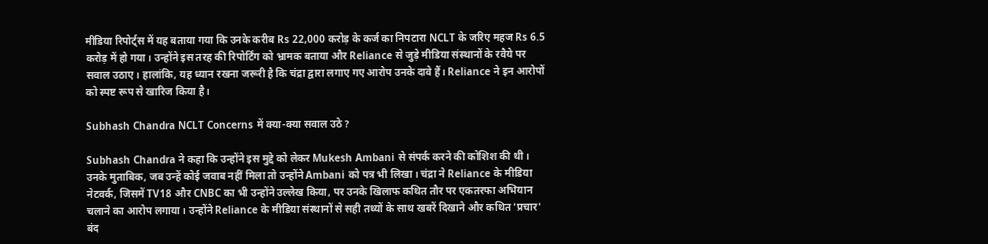मीडिया रिपोर्ट्स में यह बताया गया कि उनके करीब Rs 22,000 करोड़ के कर्ज का निपटारा NCLT के जरिए महज Rs 6.5 करोड़ में हो गया। उन्होंने इस तरह की रिपोर्टिंग को भ्रामक बताया और Reliance से जुड़े मीडिया संस्थानों के रवैये पर सवाल उठाए। हालांकि, यह ध्यान रखना जरूरी है कि चंद्रा द्वारा लगाए गए आरोप उनके दावे हैं। Reliance ने इन आरोपों को स्पष्ट रूप से खारिज किया है।

Subhash Chandra NCLT Concerns में क्या-क्या सवाल उठे?

Subhash Chandra ने कहा कि उन्होंने इस मुद्दे को लेकर Mukesh Ambani से संपर्क करने की कोशिश की थी। उनके मुताबिक, जब उन्हें कोई जवाब नहीं मिला तो उन्होंने Ambani को पत्र भी लिखा। चंद्रा ने Reliance के मीडिया नेटवर्क, जिसमें TV18 और CNBC का भी उन्होंने उल्लेख किया, पर उनके खिलाफ कथित तौर पर एकतरफा अभियान चलाने का आरोप लगाया। उन्होंने Reliance के मीडिया संस्थानों से सही तथ्यों के साथ खबरें दिखाने और कथित 'प्रचार' बंद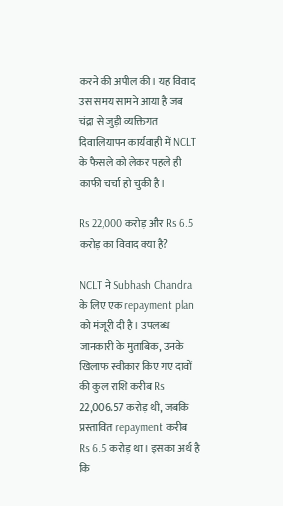करने की अपील की। यह विवाद उस समय सामने आया है जब चंद्रा से जुड़ी व्यक्तिगत दिवालियापन कार्यवाही में NCLT के फैसले को लेकर पहले ही काफी चर्चा हो चुकी है।

Rs 22,000 करोड़ और Rs 6.5 करोड़ का विवाद क्या है?

NCLT ने Subhash Chandra के लिए एक repayment plan को मंजूरी दी है। उपलब्ध जानकारी के मुताबिक, उनके खिलाफ स्वीकार किए गए दावों की कुल राशि करीब Rs 22,006.57 करोड़ थी, जबकि प्रस्तावित repayment करीब Rs 6.5 करोड़ था। इसका अर्थ है कि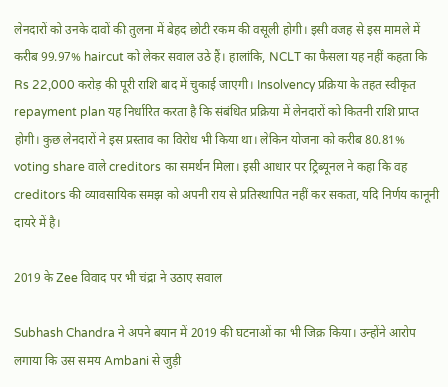लेनदारों को उनके दावों की तुलना में बेहद छोटी रकम की वसूली होगी। इसी वजह से इस मामले में करीब 99.97% haircut को लेकर सवाल उठे हैं। हालांकि, NCLT का फैसला यह नहीं कहता कि Rs 22,000 करोड़ की पूरी राशि बाद में चुकाई जाएगी। Insolvency प्रक्रिया के तहत स्वीकृत repayment plan यह निर्धारित करता है कि संबंधित प्रक्रिया में लेनदारों को कितनी राशि प्राप्त होगी। कुछ लेनदारों ने इस प्रस्ताव का विरोध भी किया था। लेकिन योजना को करीब 80.81% voting share वाले creditors का समर्थन मिला। इसी आधार पर ट्रिब्यूनल ने कहा कि वह creditors की व्यावसायिक समझ को अपनी राय से प्रतिस्थापित नहीं कर सकता, यदि निर्णय कानूनी दायरे में है।

2019 के Zee विवाद पर भी चंद्रा ने उठाए सवाल

Subhash Chandra ने अपने बयान में 2019 की घटनाओं का भी जिक्र किया। उन्होंने आरोप लगाया कि उस समय Ambani से जुड़ी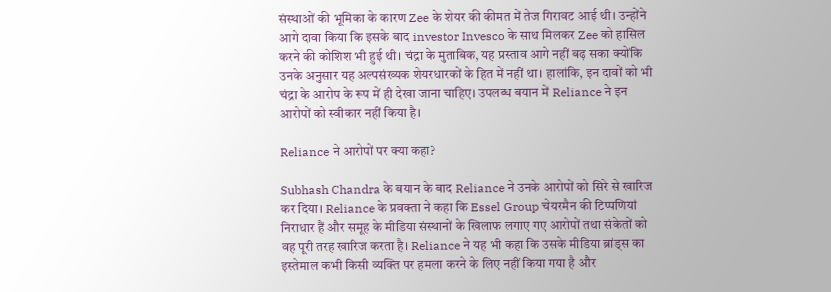संस्थाओं की भूमिका के कारण Zee के शेयर की कीमत में तेज गिरावट आई थी। उन्होंने आगे दावा किया कि इसके बाद investor Invesco के साथ मिलकर Zee को हासिल करने की कोशिश भी हुई थी। चंद्रा के मुताबिक, यह प्रस्ताव आगे नहीं बढ़ सका क्योंकि उनके अनुसार यह अल्पसंख्यक शेयरधारकों के हित में नहीं था। हालांकि, इन दावों को भी चंद्रा के आरोप के रूप में ही देखा जाना चाहिए। उपलब्ध बयान में Reliance ने इन आरोपों को स्वीकार नहीं किया है।

Reliance ने आरोपों पर क्या कहा?

Subhash Chandra के बयान के बाद Reliance ने उनके आरोपों को सिरे से खारिज कर दिया। Reliance के प्रवक्ता ने कहा कि Essel Group चेयरमैन की टिप्पणियां निराधार हैं और समूह के मीडिया संस्थानों के खिलाफ लगाए गए आरोपों तथा संकेतों को वह पूरी तरह खारिज करता है। Reliance ने यह भी कहा कि उसके मीडिया ब्रांड्स का इस्तेमाल कभी किसी व्यक्ति पर हमला करने के लिए नहीं किया गया है और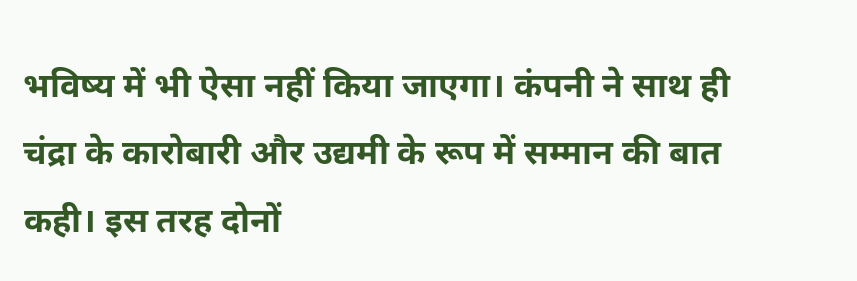भविष्य में भी ऐसा नहीं किया जाएगा। कंपनी ने साथ ही चंद्रा के कारोबारी और उद्यमी के रूप में सम्मान की बात कही। इस तरह दोनों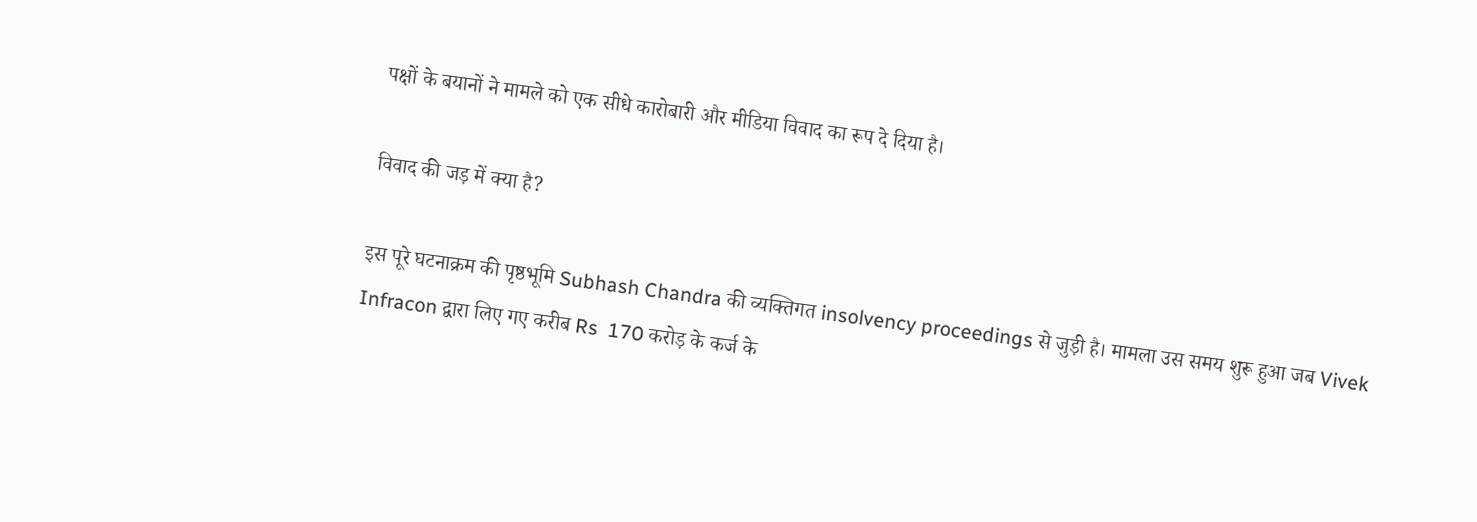पक्षों के बयानों ने मामले को एक सीधे कारोबारी और मीडिया विवाद का रूप दे दिया है।

विवाद की जड़ में क्या है?

इस पूरे घटनाक्रम की पृष्ठभूमि Subhash Chandra की व्यक्तिगत insolvency proceedings से जुड़ी है। मामला उस समय शुरू हुआ जब Vivek Infracon द्वारा लिए गए करीब Rs  170 करोड़ के कर्ज के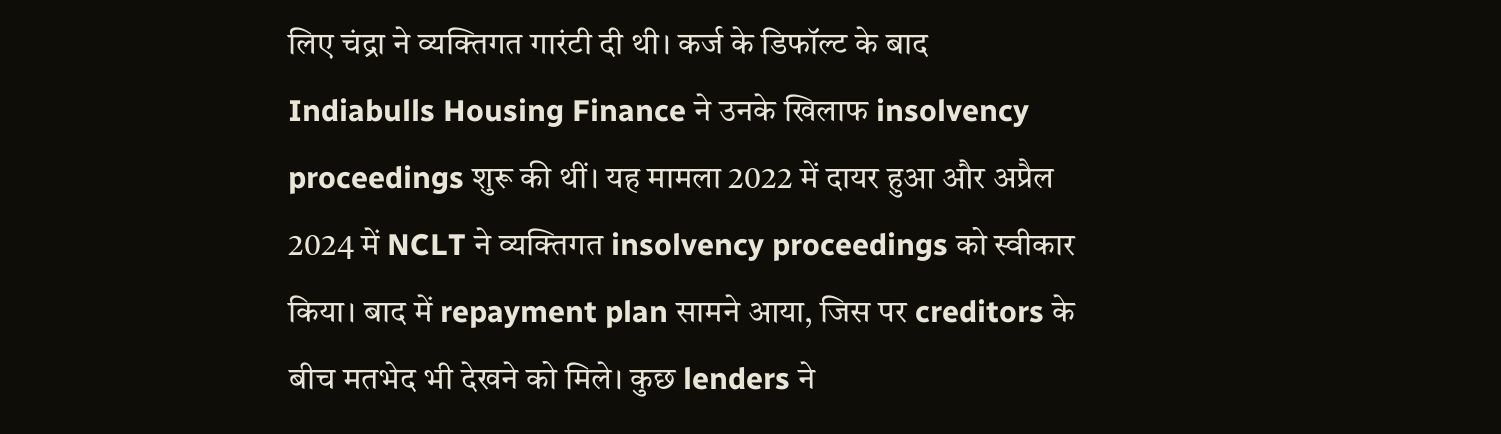लिए चंद्रा ने व्यक्तिगत गारंटी दी थी। कर्ज के डिफॉल्ट के बाद Indiabulls Housing Finance ने उनके खिलाफ insolvency proceedings शुरू की थीं। यह मामला 2022 में दायर हुआ और अप्रैल 2024 में NCLT ने व्यक्तिगत insolvency proceedings को स्वीकार किया। बाद में repayment plan सामने आया, जिस पर creditors के बीच मतभेद भी देखने को मिले। कुछ lenders ने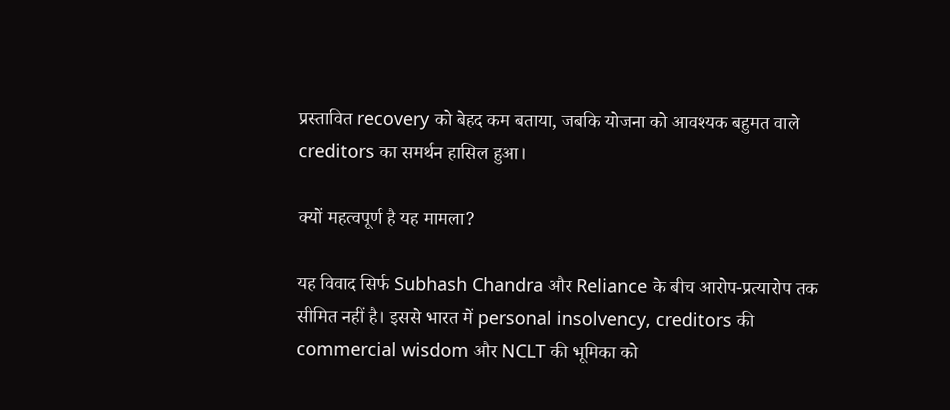प्रस्तावित recovery को बेहद कम बताया, जबकि योजना को आवश्यक बहुमत वाले creditors का समर्थन हासिल हुआ।

क्यों महत्वपूर्ण है यह मामला?

यह विवाद सिर्फ Subhash Chandra और Reliance के बीच आरोप-प्रत्यारोप तक सीमित नहीं है। इससे भारत में personal insolvency, creditors की commercial wisdom और NCLT की भूमिका को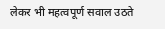लेकर भी महत्वपूर्ण सवाल उठते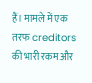हैं। मामले में एक तरफ creditors की भारी रकम और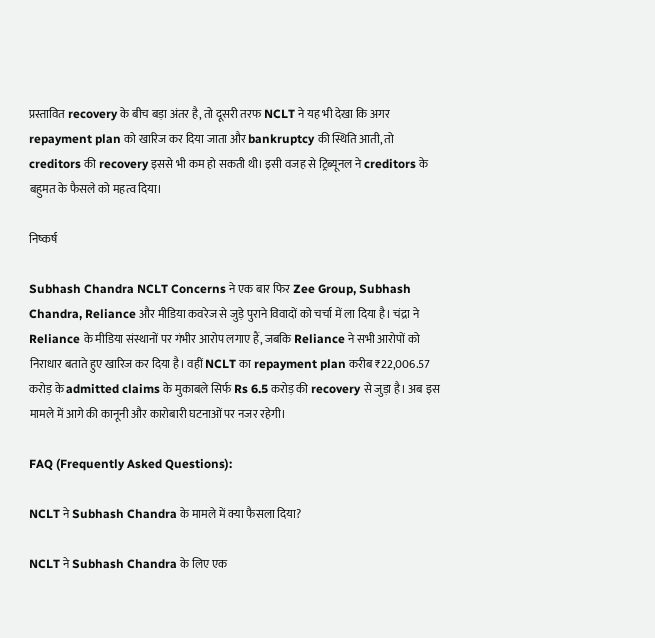प्रस्तावित recovery के बीच बड़ा अंतर है, तो दूसरी तरफ NCLT ने यह भी देखा कि अगर repayment plan को खारिज कर दिया जाता और bankruptcy की स्थिति आती, तो creditors की recovery इससे भी कम हो सकती थी। इसी वजह से ट्रिब्यूनल ने creditors के बहुमत के फैसले को महत्व दिया।

निष्कर्ष

Subhash Chandra NCLT Concerns ने एक बार फिर Zee Group, Subhash Chandra, Reliance और मीडिया कवरेज से जुड़े पुराने विवादों को चर्चा में ला दिया है। चंद्रा ने Reliance के मीडिया संस्थानों पर गंभीर आरोप लगाए हैं, जबकि Reliance ने सभी आरोपों को निराधार बताते हुए खारिज कर दिया है। वहीं NCLT का repayment plan करीब ₹22,006.57 करोड़ के admitted claims के मुकाबले सिर्फ Rs 6.5 करोड़ की recovery से जुड़ा है। अब इस मामले में आगे की कानूनी और कारोबारी घटनाओं पर नजर रहेगी।

FAQ (Frequently Asked Questions):

NCLT ने Subhash Chandra के मामले में क्या फैसला दिया?

NCLT ने Subhash Chandra के लिए एक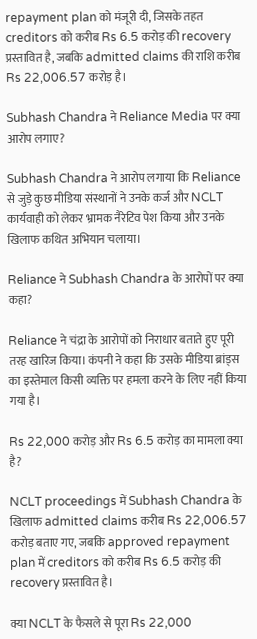repayment plan को मंजूरी दी, जिसके तहत creditors को करीब Rs 6.5 करोड़ की recovery प्रस्तावित है, जबकि admitted claims की राशि करीब Rs 22,006.57 करोड़ है।

Subhash Chandra ने Reliance Media पर क्या आरोप लगाए?

Subhash Chandra ने आरोप लगाया कि Reliance से जुड़े कुछ मीडिया संस्थानों ने उनके कर्ज और NCLT कार्यवाही को लेकर भ्रामक नैरेटिव पेश किया और उनके खिलाफ कथित अभियान चलाया।

Reliance ने Subhash Chandra के आरोपों पर क्या कहा?

Reliance ने चंद्रा के आरोपों को निराधार बताते हुए पूरी तरह खारिज किया। कंपनी ने कहा कि उसके मीडिया ब्रांड्स का इस्तेमाल किसी व्यक्ति पर हमला करने के लिए नहीं किया गया है।

Rs 22,000 करोड़ और Rs 6.5 करोड़ का मामला क्या है?

NCLT proceedings में Subhash Chandra के खिलाफ admitted claims करीब Rs 22,006.57 करोड़ बताए गए, जबकि approved repayment plan में creditors को करीब Rs 6.5 करोड़ की recovery प्रस्तावित है।

क्या NCLT के फैसले से पूरा Rs 22,000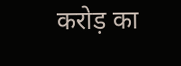करोड़ का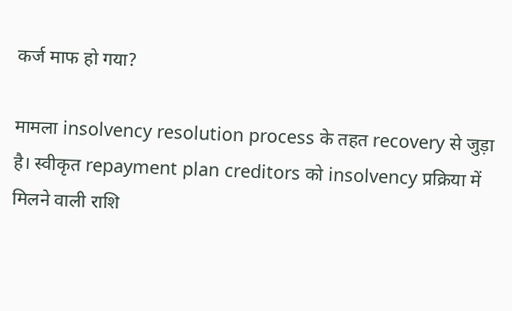कर्ज माफ हो गया?

मामला insolvency resolution process के तहत recovery से जुड़ा है। स्वीकृत repayment plan creditors को insolvency प्रक्रिया में मिलने वाली राशि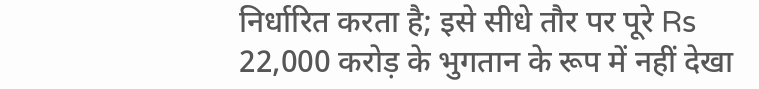निर्धारित करता है; इसे सीधे तौर पर पूरे Rs 22,000 करोड़ के भुगतान के रूप में नहीं देखा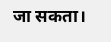जा सकता।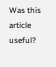Was this article useful?